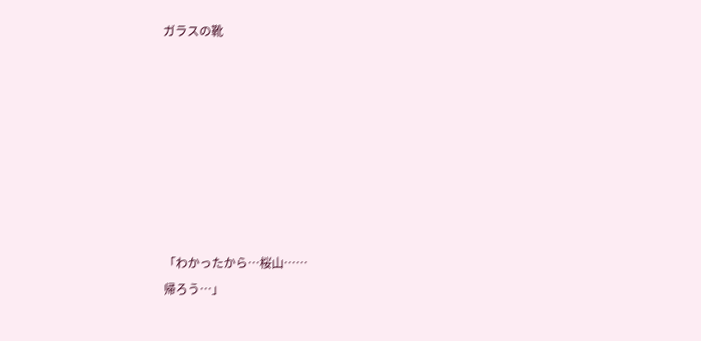ガラスの靴








「わかったから…桜山……
帰ろう…」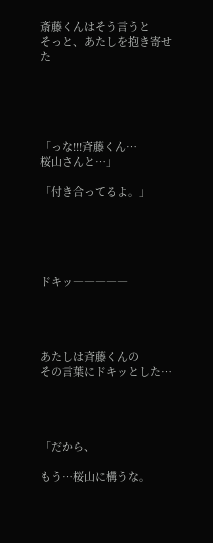斎藤くんはそう言うと
そっと、あたしを抱き寄せた





「っな!!!斉藤くん…
桜山さんと…」

「付き合ってるよ。」





ドキッ―――――




あたしは斉藤くんの
その言葉にドキッとした…




「だから、

もう…桜山に構うな。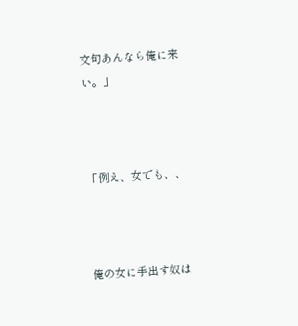文句あんなら俺に来い。」



「例え、女でも、、



俺の女に手出す奴は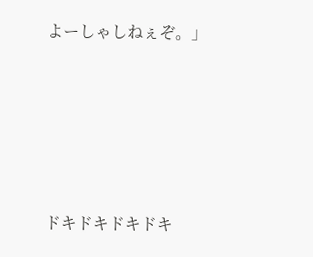よーしゃしねぇぞ。」





ドキドキドキドキ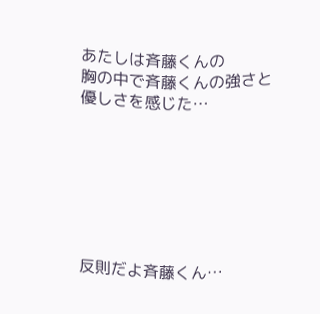あたしは斉藤くんの
胸の中で斉藤くんの強さと
優しさを感じた…







反則だよ斉藤くん…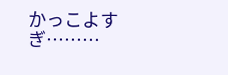かっこよすぎ………